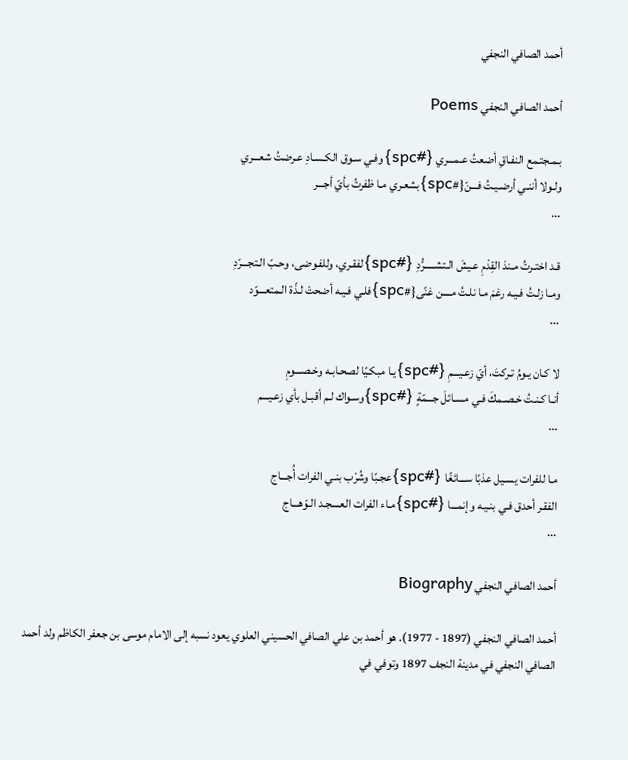أحمد الصافي النجفي

أحمد الصافي النجفي Poems

بـمـجتـمع النفـاقِ أضعتُ عـمـــري {#spc}وفـي سـوق الكـسـادِ عـرضتُ شعـــري
ولـولا أننـي أرضـيـتُ فـــنّ{#spc}بشعـري مـا ظفرتُ بأيّ أجـــر
...

قـد اختـرتُ مـنذ القِدْمِ عـيشَ الـتشـــــرُّدِ {#spc}لفقـري، وللفـوضى، وحـبّ الـتجـــرّدِ
ومـا زلـتُ فـيـه رغمَ مـا نلـتُ مــــن غنًى{#spc}فلـي فـيـه أضحتْ لـذّة الـمتعـــوّد
...

لا كـان يـومُ تـركتَ، أيّ زعـيـــمِ {#spc}يـا مبكـيًا لصحـابـه وخـصـــومِ
أنـا كـنـتُ خـصـمكَ فـي مسـائلَ جـــمّةٍ {#spc}وسـواك لـم أقبـل بأي زعـيـــم
...

مـا للفرات يسـيل عذبًا ســـائغًا {#spc}عجـبًا وشُرْب بنـي الفرات أُجـــاج
الفقـر أحدق فـي بنـيـه وإنمـــا {#spc}مـاء الفرات العسجـد الـوّهـــاج
...

أحمد الصافي النجفي Biography

أحمد الصافي النجفي (1897 - 1977). هو أحمد بن علي الصافي الحسيني العلوي يعود نسبه إلى الامام موسى بن جعفر الكاظم ولد أحمد الصافي النجفي في مدينة النجف 1897 وتوفي في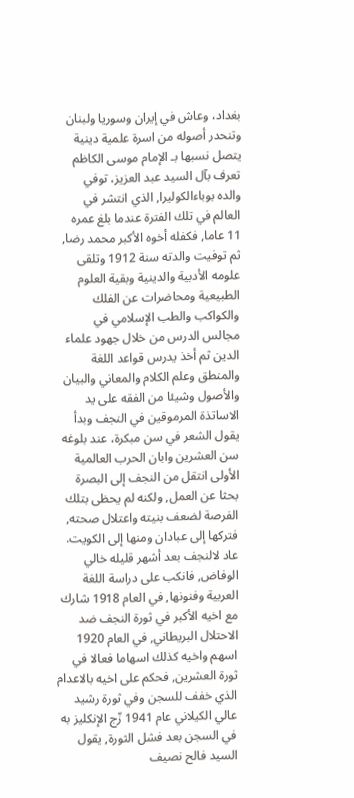بغداد، وعاش في إيران وسوريا ولبنان وتنحدر أصوله من اسرة علمية دينية يتصل نسبها بـ الإمام موسى الكاظم تعرف بآل السيد عبد العزيز، توفي والده بوباءالكوليرا, الذي انتشر في العالم في تلك الفترة عندما بلغ عمره 11 عاما, فكفله أخوه الأكبر محمد رضا, ثم توفيت والدته سنة 1912 وتلقى علومه الأدبية والدينية وبقية العلوم الطبيعية ومحاضرات عن الفلك والكواكب والطب الإسلامي في مجالس الدرس من خلال جهود علماء الدين ثم أخذ يدرس قواعد اللغة والمنطق وعلم الكلام والمعاني والبيان والأصول وشيئا من الفقه على يد الاساتذة المرموقين في النجف وبدأ يقول الشعر في سن مبكرة، عند بلوغه سن العشرين وابان الحرب العالمية الأولى انتقل من النجف إلى البصرة بحثا عن العمل, ولكنه لم يحظى بتلك الفرصة لضعف بنيته واعتلال صحته, فتركها إلى عبادان ومنها إلى الكويت. عاد لالنجف بعد أشهر قليله خالي الوفاض, فانكب على دراسة اللغة العربية وفنونها, في العام 1918 شارك مع اخيه الأكبر في ثورة النجف ضد الاحتلال البريطاني, في العام 1920 اسهم واخيه كذلك اسهاما فعالا في ثورة العشرين, فحكم على اخيه بالاعدام الذي خفف للسجن وفي ثورة رشيد عالي الكيلاني عام 1941 زّج الإنكليز به في السجن بعد فشل الثورة, يقول السيد فالح نصيف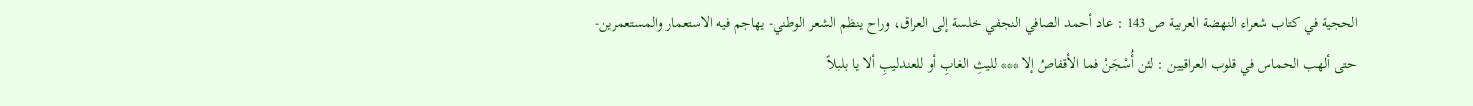الحجية في كتاب شعراء النهضة العربية ص 143 : عاد أحمد الصافي النجفي خلسة إلى العراق، وراح ينظم الشعر الوطني- يهاجم فيه الاستعمار والمستعمرين- حتى ألهب الحماس في قلوب العراقيين : لئن أُسْجَنْ فما الأقفاصُ إلا *** لليثِ الغابِ أو للعندليبِ ألا يا بلبلاً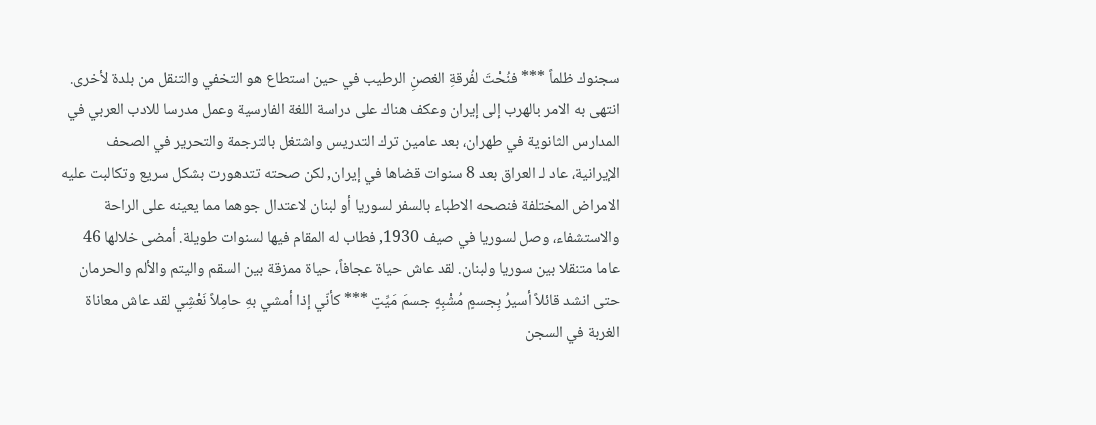سجنوك ظلماً *** فنُحْتَ لفُرقةِ الغصنِ الرطيب في حين استطاع هو التخفي والتنقل من بلدة لأخرى. انتهى به الامر بالهرب إلى إيران وعكف هناك على دراسة اللغة الفارسية وعمل مدرسا للادب العربي في المدارس الثانوية في طهران، بعد عامين ترك التدريس واشتغل بالترجمة والتحرير في الصحف الإيرانية، عاد لـ العراق بعد 8 سنوات قضاها في إيران, لكن صحته تتدهورت بشكل سريع وتكالبت عليه الامراض المختلفة فنصحه الاطباء بالسفر لسوريا أو لبنان لاعتدال جوهما مما يعينه على الراحة والاستشفاء، وصل لسوريا في صيف 1930, فطاب له المقام فيها لسنوات طويلة. أمضى خلالها 46 عاما متنقلا بين سوريا ولبنان. لقد عاش حياة عجافاً، حياة ممزقة بين السقم واليتم والألم والحرمان حتى انشد قائلاً أسیرُ بِجسمٍ مُشْبِهٍ جسمَ مَیِّتٍ *** كأنّي إذا أمشي بهِ حامِلاً نَعْشِي لقد عاش معاناة الغربة في السجن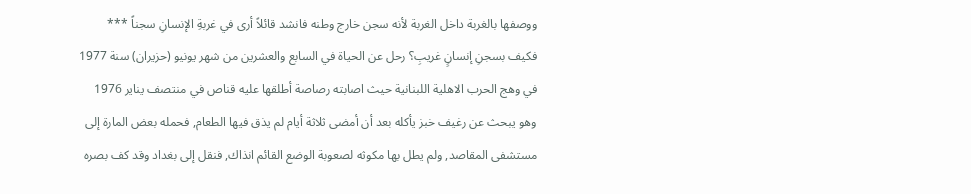ووصفها بالغربة داخل الغربة لأنه سجن خارج وطنه فانشد قائلاً أری في غربةِ الإنسانِ سجناً *** فكیف بسجنِ إنسانٍ غریبِ؟ رحل عن الحياة في السابع والعشرين من شهر يونيو (حزيران) سنة 1977 في وهج الحرب الاهلية اللبنانية حيث اصابته رصاصة أطلقها عليه قناص في منتصف يناير 1976 وهو يبحث عن رغيف خبز يأكله بعد أن أمضى ثلاثة أيام لم يذق فيها الطعام, فحمله بعض المارة إلى مستشفى المقاصد, ولم يطل بها مكوثه لصعوبة الوضع القائم انذاك, فنقل إلى بغداد وقد كف بصره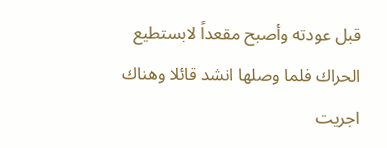قبل عودته وأصبح مقعداً لابستطيع الحراك فلما وصلها انشد قائلا وهناك اجريت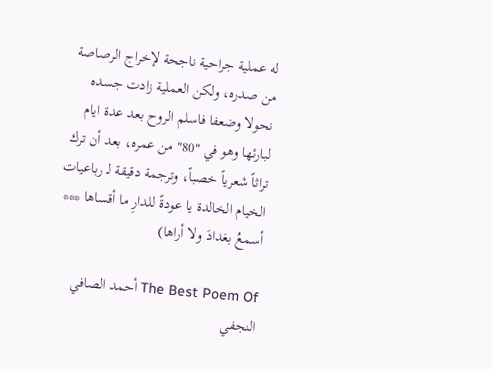له عملية جراحية ناجحة لإخراج الرصاصة من صدره، ولكن العملية زادت جسده نحولا وضعفا فاسلم الروح بعد عدة ايام لبارئها وهو في "80" من عمره، بعد أن ترك تراثاً شعرياً خصباً، وترجمة دقيقة لـ رباعيات الخيام الخالدة يا عودةً للدارِ ما أقساها *** أسمعُ بغدادَ ولا أراها)

The Best Poem Of أحمد الصافي النجفي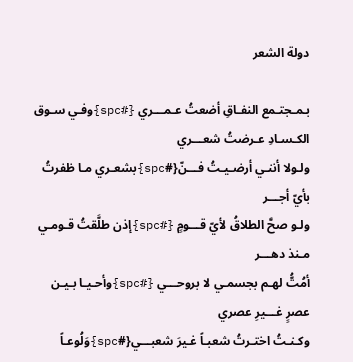دولة الشعر

بـمـجتـمع النفـاقِ أضعتُ عـمـــري {#spc}وفـي سـوق الكـسـادِ عـرضتُ شعـــري
ولـولا أننـي أرضـيـتُ فـــنّ{#spc}بشعـري مـا ظفرتُ بأيّ أجـــر
ولـو صحَّ الطلاقُ لأيّ قـــومٍ {#spc}إذن طلَّقتُ قـومـي مـنذ دهـــر
أمُتُّ لهـم بجسمـي لا بروحـــي {#spc}وأحـيـا بـيـن عصرٍ غـــيرِ عصري
وكـنـتُ اختـرتُ شعبـاً غـيرَ شعبـــي{#spc}وَلُوعـاً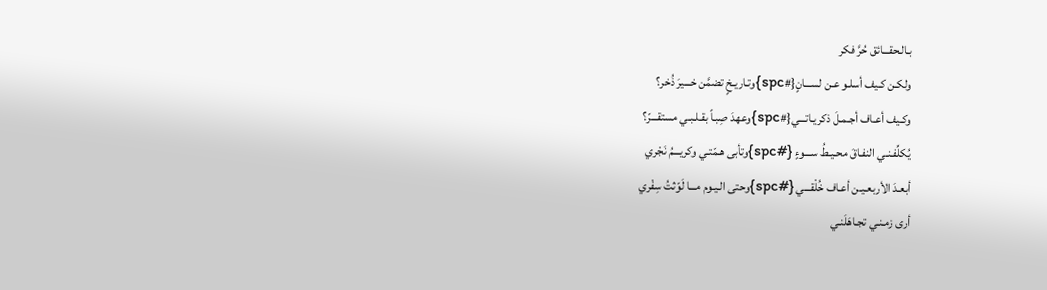بـالـحقـــائق حُرَّ فكر
ولكـن كـيف أسلـو عـن لســـانٍ{#spc}وتـاريـخٍ تضمَّن خـــيرَ ذُخر؟
وكـيف أعـاف أجـمـلَ ذكريـاتـــي{#spc}وعهدَ صِبـاً بقـلـبـي مستقـــرّ؟
يُكلِّفـنـي النفـاقَ محـيـطُ ســـوءٍ {#spc}وتأبى هـمّتـي وكريـــمُ نَجْري
أبعـدَ الأربعـيـن أعـاف خُلْقـــي {#spc}وحتى الـيـوم مـــا لَوّثتُ سِفْري
أرى زمـنـي تجـاهَلَنـي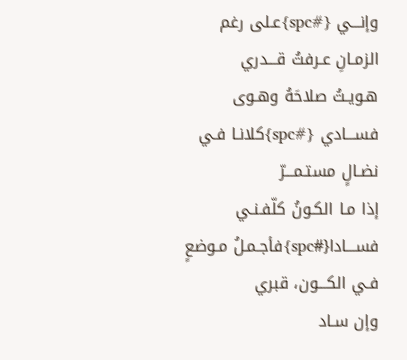وإنـــي {#spc}عـلى رغم الزمـانِ عـرفتُ قـــدري
هـويـتُ صلاحَهُ وهـوى فســـادي {#spc}كلانـا فـي نضـالٍ مستـمـــرّ
إذا مـا الكـونُ كلّفـنـي فســـادا{#spc}فأجـمـلُ مـوضعٍ فـي الكـــون، قبري
وإن سـاد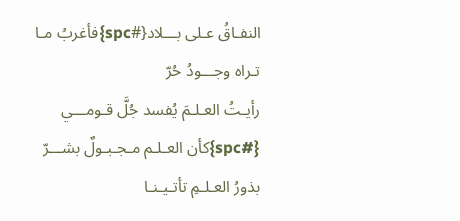النفـاقُ عـلى بـــلاد{#spc}فأغربُ مـا تـراه وجـــودُ حُرّ
رأيـتُ العـلـمَ يُفسد جُلَّ قـومـــي {#spc}كأن العـلـم مـجـبـولٌ بشـــرّ
بذورُ العـلـمِ تأتـيـنـا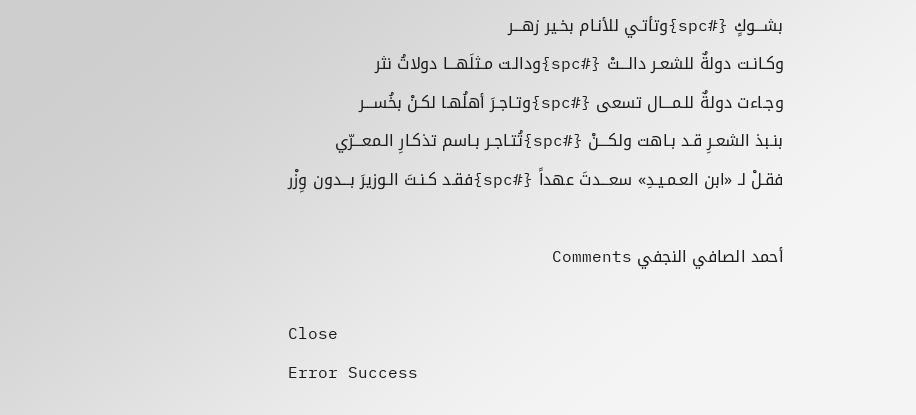بشـــوكٍ {#spc}وتأتـي للأنـام بخـير زهـــر
وكـانـت دولةٌ للشعـر دالـــتْ {#spc}ودالـت مـثلَهـــا دولاتُ نثر
وجـاءت دولةٌ للـمـــال تسعى {#spc}وتـاجـرَ أهلُهـا لكـنْ بخُســـر
بنـبذ الشعـرِ قـد بـاهت ولكـــنْ {#spc}تُتـاجـر بـاسم تذكـارِ الـمعـــرّي
فقـلْ لـ «ابن العـمـيـدِ» سعـــدتَ عهداً {#spc}فقـد كـنـتَ الـوزيرَ بـــدون وِزْر

أحمد الصافي النجفي Comments

Close
Error Success